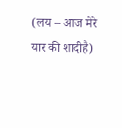(लय – आज मेरे यार की शादीहै)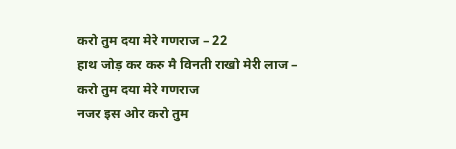करो तुम दया मेरे गणराज – 22
हाथ जोड़ कर करु मै विनती राखो मेरी लाज –
करो तुम दया मेरे गणराज
नजर इस ओर करो तुम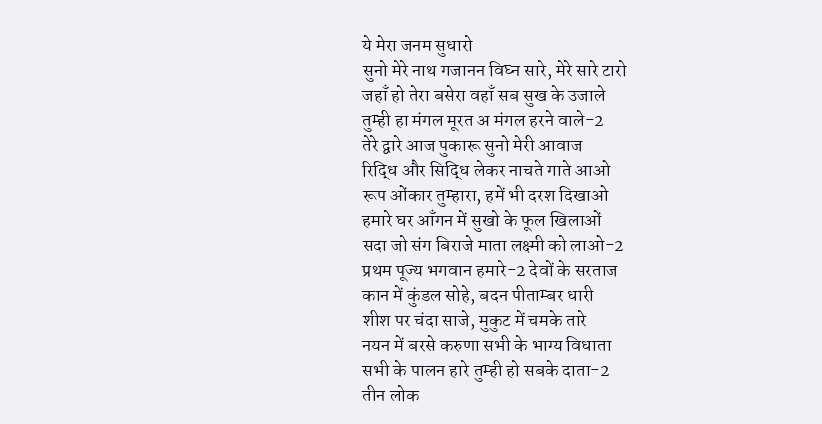ये मेरा जनम सुधारो
सुनो मेरे नाथ गजानन विघ्न सारे, मेरे सारे टारो
जहाँ हो तेरा बसेरा वहाँ सब सुख के उजाले
तुम्ही हा मंगल मूरत अ मंगल हरने वाले-2
तेरे द्वारे आज पुकारू सुनो मेरी आवाज
रिद्धि और सिद्धि लेकर नाचते गाते आओ
रूप ओंकार तुम्हारा, हमें भी दरश दिखाओ
हमारे घर आँगन में सुखो के फूल खिलाओं
सदा जो संग बिराजे माता लक्ष्मी को लाओ-2
प्रथम पूज्य भगवान हमारे-2 देवों के सरताज
कान में कुंडल सोहे, बदन पीताम्बर धारी
शीश पर चंदा साजे, मुकुट में चमके तारे
नयन में बरसे करुणा सभी के भाग्य विधाता
सभी के पालन हारे तुम्ही हो सबके दाता-2
तीन लोक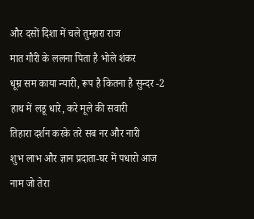और दसों दिशा में चले तुम्हारा राज
मात गौरी के ललना पिता है भोले शंकर
धूम्र सम काया न्यारी, रूप है कितना है सुन्दर -2
हाथ में लडू धारे, करे मूले की सवारी
तिहारा दर्शन करके तरे सब नर और नारी
शुभ लाभ और ज्ञान प्रदाता-घर में पधारो आज
नाम जो तेरा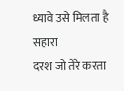ध्यावे उसे मिलता है सहारा
दरश जो तेरे करता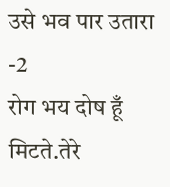उसे भव पार उतारा -2
रोग भय दोष हूँ मिटते.तेरे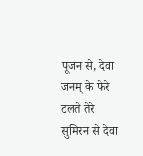पूजन से, देवा
जनम् के फेरे टलते तेरे सुमिरन से देवा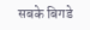सबके बिगडे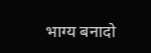भाग्य बनादो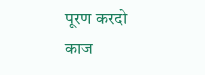पूरण करदो काज